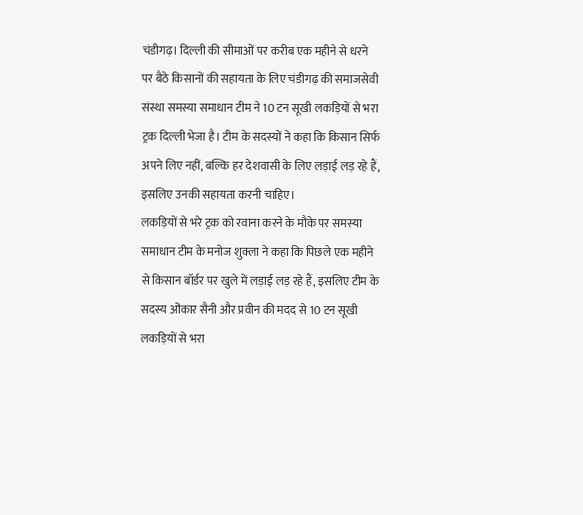चंडीगढ़। दिल्ली की सीमाओं पर करीब एक महीने से धरने पर बैठे किसानों की सहायता के लिए चंडीगढ़ की समाजसेवी संस्था समस्या समाधान टीम ने 10 टन सूखी लकड़ियों से भरा ट्रक दिल्ली भेजा है। टीम के सदस्यों ने कहा कि किसान सिर्फ अपने लिए नहीं, बल्कि हर देशवासी के लिए लड़ाई लड़ रहे हैं, इसलिए उनकी सहायता करनी चाहिए।
लकड़ियों से भरे ट्रक को रवाना करने के मौके पर समस्या समाधान टीम के मनोज शुक्ला ने कहा कि पिछले एक महीने से किसान बॉर्डर पर खुले में लड़ाई लड़ रहे हैं, इसलिए टीम के सदस्य ओंकार सैनी और प्रवीन की मदद से 10 टन सूखी लकड़ियों से भरा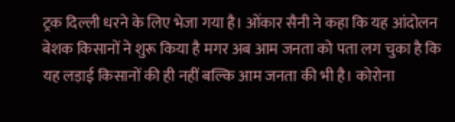ट्रक दिल्ली धरने के लिए भेजा गया है। ओंकार सैनी ने कहा कि यह आंदोलन बेशक किसानों ने शुरू किया है मगर अब आम जनता को पता लग चुका है कि यह लड़ाई किसानों की ही नहीं बल्कि आम जनता की भी है। कोरोना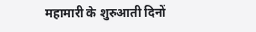महामारी के शुरुआती दिनों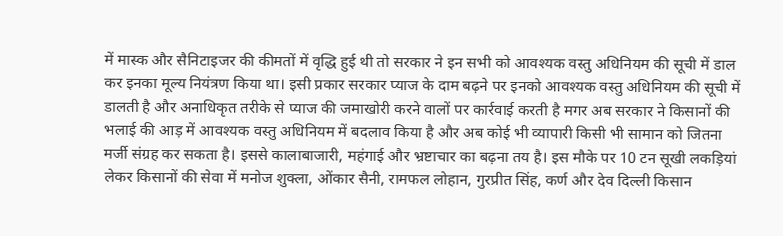में मास्क और सैनिटाइजर की कीमतों में वृद्धि हुई थी तो सरकार ने इन सभी को आवश्यक वस्तु अधिनियम की सूची में डाल कर इनका मूल्य नियंत्रण किया था। इसी प्रकार सरकार प्याज के दाम बढ़ने पर इनको आवश्यक वस्तु अधिनियम की सूची में डालती है और अनाधिकृत तरीके से प्याज की जमाखोरी करने वालों पर कार्रवाई करती है मगर अब सरकार ने किसानों की भलाई की आड़ में आवश्यक वस्तु अधिनियम में बदलाव किया है और अब कोई भी व्यापारी किसी भी सामान को जितना मर्जी संग्रह कर सकता है। इससे कालाबाजारी, महंगाई और भ्रष्टाचार का बढ़ना तय है। इस मौके पर 10 टन सूखी लकड़ियां लेकर किसानों की सेवा में मनोज शुक्ला, ओंकार सैनी, रामफल लोहान, गुरप्रीत सिंह, कर्ण और देव दिल्ली किसान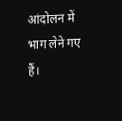आंदोलन में भाग लेने गए हैं।